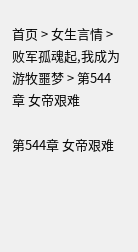首页 > 女生言情 > 败军孤魂起,我成为游牧噩梦 > 第544章 女帝艰难

第544章 女帝艰难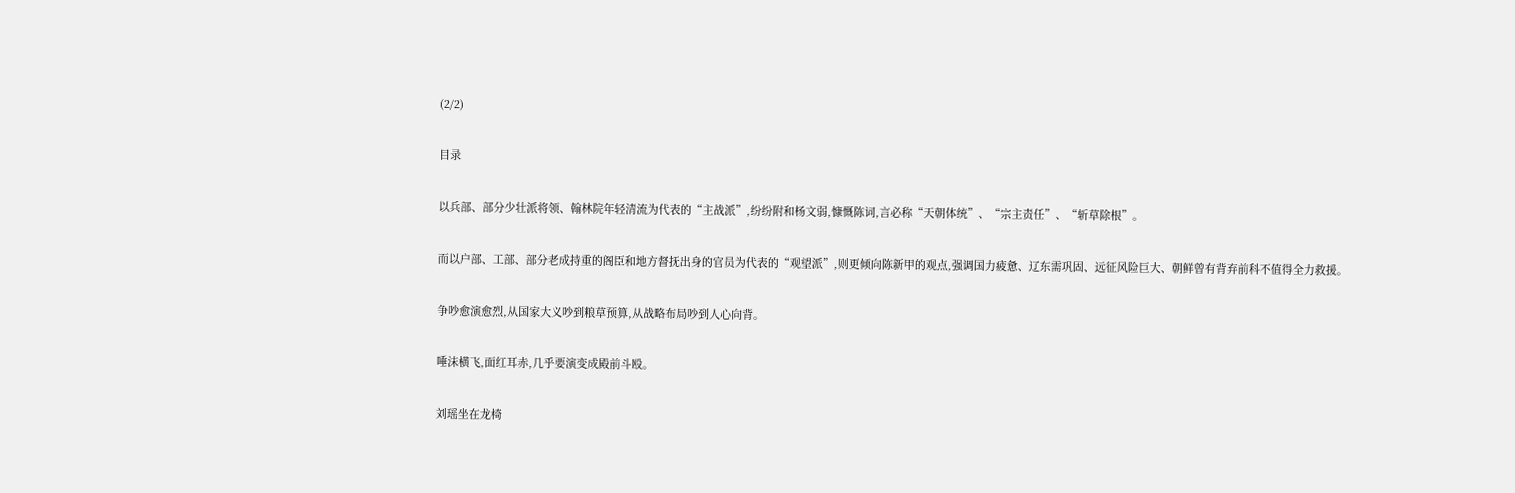(2/2)

目录

以兵部、部分少壮派将领、翰林院年轻清流为代表的“主战派”,纷纷附和杨文弱,慷慨陈词,言必称“天朝体统”、“宗主责任”、“斩草除根”。

而以户部、工部、部分老成持重的阁臣和地方督抚出身的官员为代表的“观望派”,则更倾向陈新甲的观点,强调国力疲惫、辽东需巩固、远征风险巨大、朝鲜曾有背弃前科不值得全力救援。

争吵愈演愈烈,从国家大义吵到粮草预算,从战略布局吵到人心向背。

唾沫横飞,面红耳赤,几乎要演变成殿前斗殴。

刘瑶坐在龙椅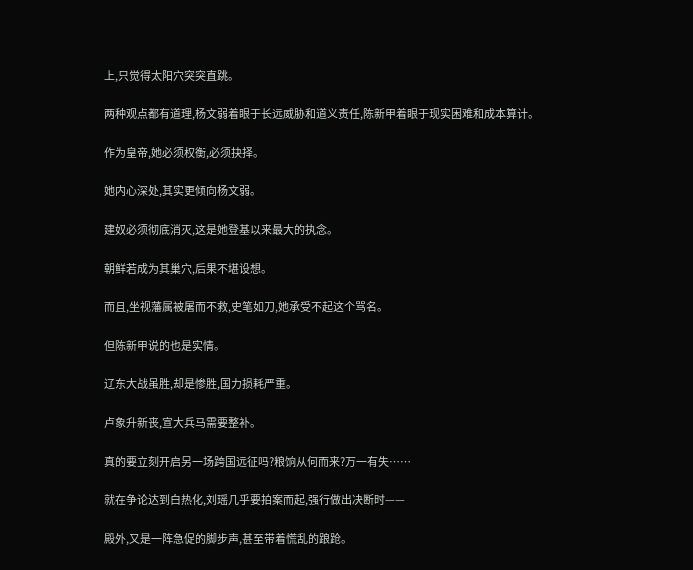上,只觉得太阳穴突突直跳。

两种观点都有道理,杨文弱着眼于长远威胁和道义责任,陈新甲着眼于现实困难和成本算计。

作为皇帝,她必须权衡,必须抉择。

她内心深处,其实更倾向杨文弱。

建奴必须彻底消灭,这是她登基以来最大的执念。

朝鲜若成为其巢穴,后果不堪设想。

而且,坐视藩属被屠而不救,史笔如刀,她承受不起这个骂名。

但陈新甲说的也是实情。

辽东大战虽胜,却是惨胜,国力损耗严重。

卢象升新丧,宣大兵马需要整补。

真的要立刻开启另一场跨国远征吗?粮饷从何而来?万一有失……

就在争论达到白热化,刘瑶几乎要拍案而起,强行做出决断时——

殿外,又是一阵急促的脚步声,甚至带着慌乱的踉跄。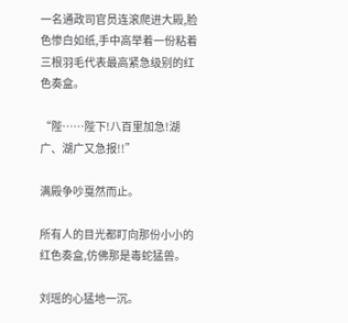一名通政司官员连滚爬进大殿,脸色惨白如纸,手中高举着一份粘着三根羽毛代表最高紧急级别的红色奏盒。

“陛……陛下!八百里加急!湖广、湖广又急报!!”

满殿争吵戛然而止。

所有人的目光都盯向那份小小的红色奏盒,仿佛那是毒蛇猛兽。

刘瑶的心猛地一沉。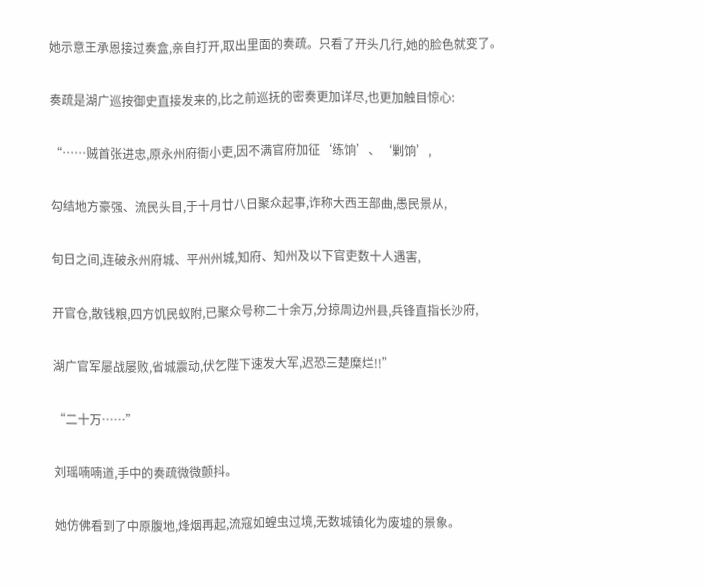她示意王承恩接过奏盒,亲自打开,取出里面的奏疏。只看了开头几行,她的脸色就变了。

奏疏是湖广巡按御史直接发来的,比之前巡抚的密奏更加详尽,也更加触目惊心:

“……贼首张进忠,原永州府衙小吏,因不满官府加征‘练饷’、‘剿饷’,

勾结地方豪强、流民头目,于十月廿八日聚众起事,诈称大西王部曲,愚民景从,

旬日之间,连破永州府城、平州州城,知府、知州及以下官吏数十人遇害,

开官仓,散钱粮,四方饥民蚁附,已聚众号称二十余万,分掠周边州县,兵锋直指长沙府,

湖广官军屡战屡败,省城震动,伏乞陛下速发大军,迟恐三楚糜烂!!”

“二十万……”

刘瑶喃喃道,手中的奏疏微微颤抖。

她仿佛看到了中原腹地,烽烟再起,流寇如蝗虫过境,无数城镇化为废墟的景象。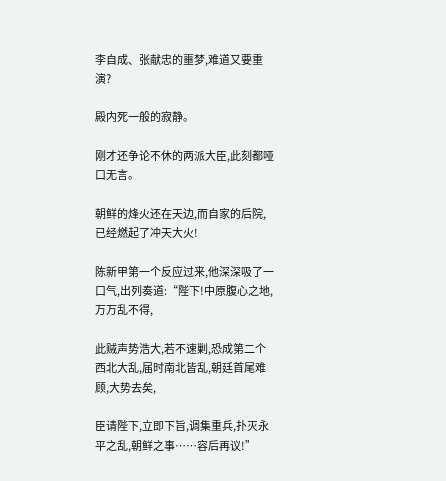李自成、张献忠的噩梦,难道又要重演?

殿内死一般的寂静。

刚才还争论不休的两派大臣,此刻都哑口无言。

朝鲜的烽火还在天边,而自家的后院,已经燃起了冲天大火!

陈新甲第一个反应过来,他深深吸了一口气,出列奏道:“陛下!中原腹心之地,万万乱不得,

此贼声势浩大,若不速剿,恐成第二个西北大乱,届时南北皆乱,朝廷首尾难顾,大势去矣,

臣请陛下,立即下旨,调集重兵,扑灭永平之乱,朝鲜之事……容后再议!”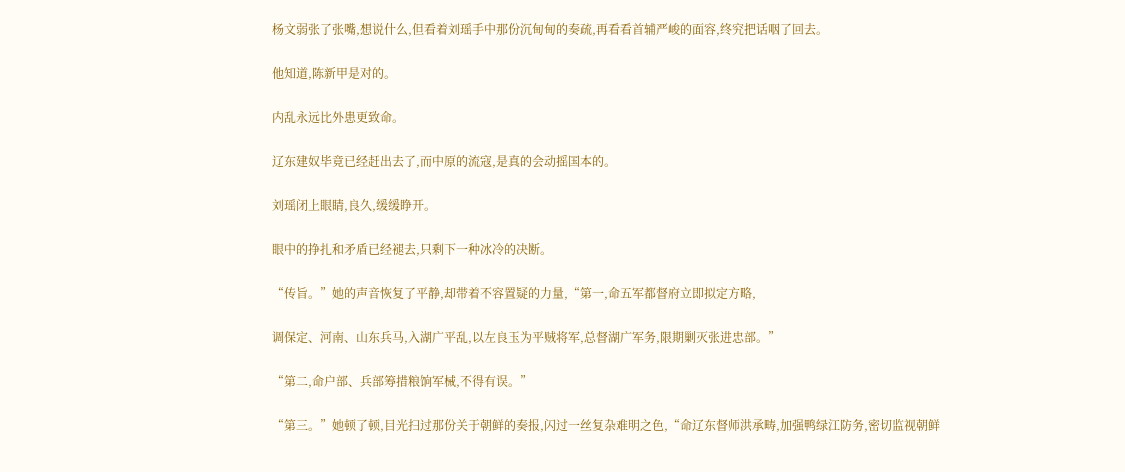杨文弱张了张嘴,想说什么,但看着刘瑶手中那份沉甸甸的奏疏,再看看首辅严峻的面容,终究把话咽了回去。

他知道,陈新甲是对的。

内乱永远比外患更致命。

辽东建奴毕竟已经赶出去了,而中原的流寇,是真的会动摇国本的。

刘瑶闭上眼睛,良久,缓缓睁开。

眼中的挣扎和矛盾已经褪去,只剩下一种冰冷的决断。

“传旨。”她的声音恢复了平静,却带着不容置疑的力量,“第一,命五军都督府立即拟定方略,

调保定、河南、山东兵马,入湖广平乱,以左良玉为平贼将军,总督湖广军务,限期剿灭张进忠部。”

“第二,命户部、兵部筹措粮饷军械,不得有误。”

“第三。”她顿了顿,目光扫过那份关于朝鲜的奏报,闪过一丝复杂难明之色,“命辽东督师洪承畴,加强鸭绿江防务,密切监视朝鲜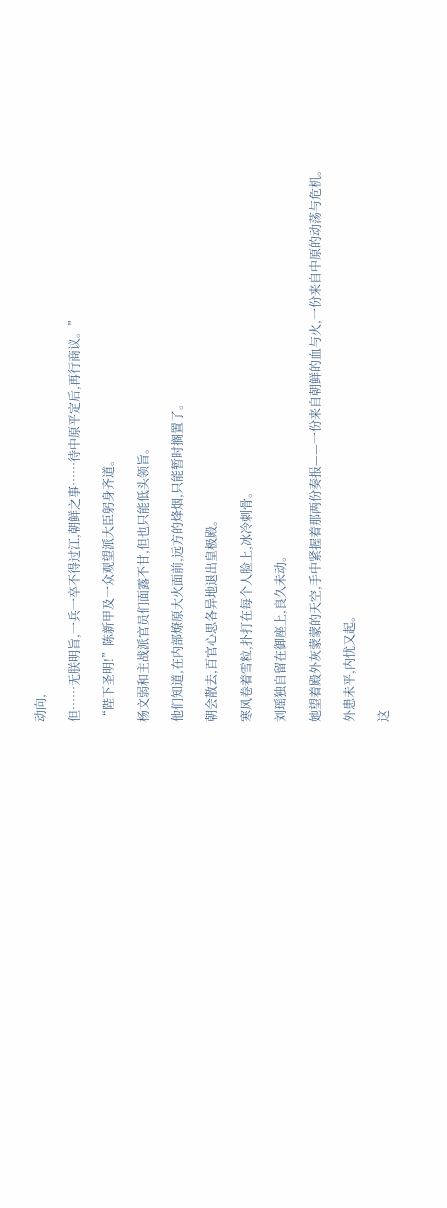动向,

但……无朕明旨,一兵一卒不得过江,朝鲜之事……待中原平定后,再行商议。”

“陛下圣明!”陈新甲及一众观望派大臣躬身齐道。

杨文弱和主战派官员们面露不甘,但也只能低头领旨。

他们知道,在内部燎原大火面前,远方的烽烟,只能暂时搁置了。

朝会散去,百官心思各异地退出皇极殿。

寒风卷着雪粒,扑打在每个人脸上,冰冷刺骨。

刘瑶独自留在御座上,良久未动。

她望着殿外灰蒙蒙的天空,手中紧握着那两份奏报——一份来自朝鲜的血与火,一份来自中原的动荡与危机。

外患未平,内忧又起。

这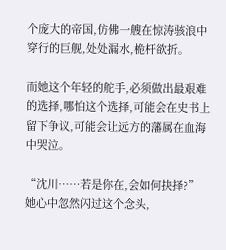个庞大的帝国,仿佛一艘在惊涛骇浪中穿行的巨舰,处处漏水,桅杆欲折。

而她这个年轻的舵手,必须做出最艰难的选择,哪怕这个选择,可能会在史书上留下争议,可能会让远方的藩属在血海中哭泣。

“沈川……若是你在,会如何抉择?”她心中忽然闪过这个念头,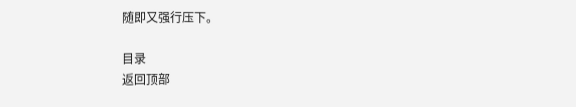随即又强行压下。

目录
返回顶部